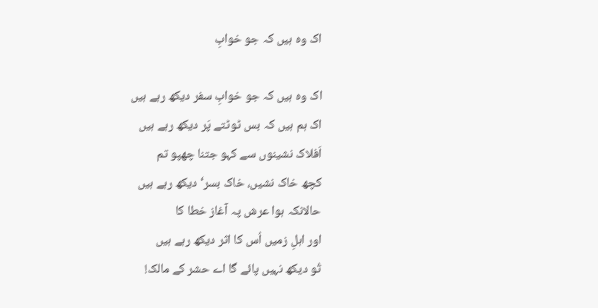اک وہ ہیں کہ جو خوابِ

اک وہ ہیں کہ جو خوابِ سفر دیکھ رہے ہیں
اک ہم ہیں کہ بس ٹوٹتے پَر دیکھ رہے ہیں
اَفلاک نشینوں سے کہو جتنا چھپو تم
کچھ خاک نشیں، خاک بسر‘ دیکھ رہے ہیں
حالانکہ ہوا عرش پہ آغاز خطا کا
اور اہلِ زمیں اُس کا اثر دیکھ رہے ہیں
تُو دیکھ نہیں پائے گا اے حشر کے مالک!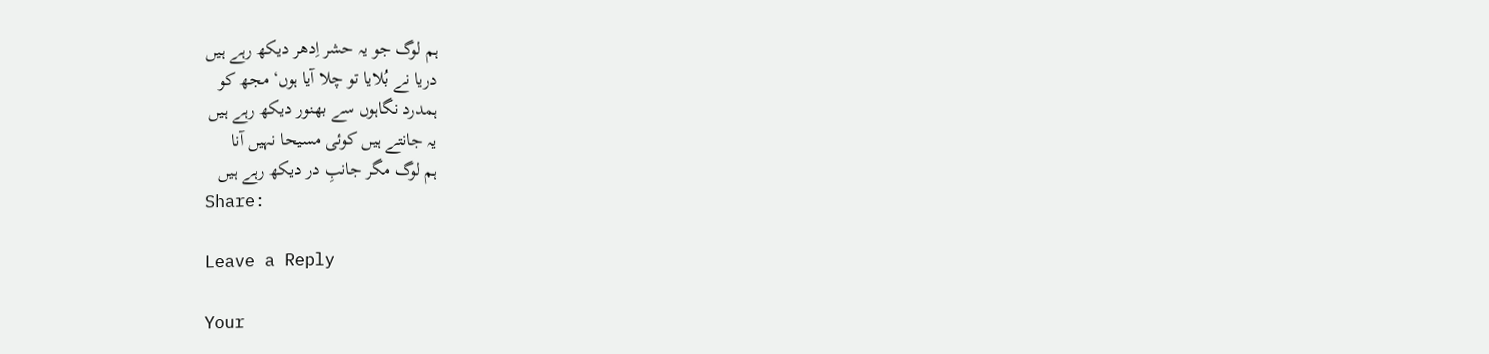ہم لوگ جو یہ حشر اِدھر دیکھ رہے ہیں
دریا نے بُلایا تو چلا آیا ہوں‘ مجھ کو
ہمدرد نگاہوں سے بھنور دیکھ رہے ہیں
یہ جانتے ہیں کوئی مسیحا نہیں آنا
ہم لوگ مگر جانبِ در دیکھ رہے ہیں
Share:

Leave a Reply

Your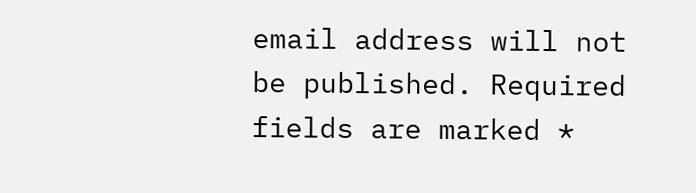email address will not be published. Required fields are marked *